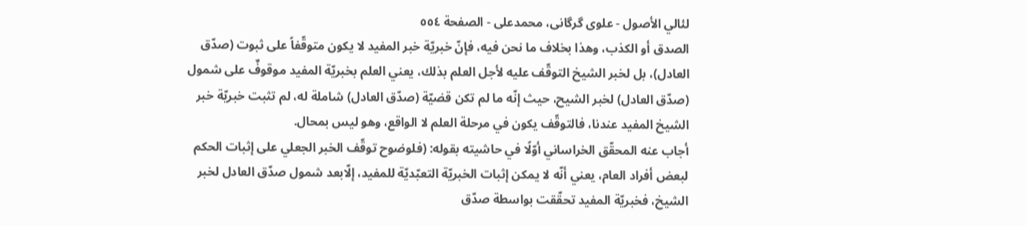لئالي الأصول - علوی گرگانی، محمدعلی - الصفحة ٥٥٤
الصدق أو الكذب، وهذا بخلاف ما نحن فيه، فإنّ خبريّة خبر المفيد لا يكون متوقّفاً على ثبوت (صدّق العادل)، بل لخبر الشيخ التوقّف عليه لأجل العلم بذلك، يعني العلم بخبريّة المفيد موقوفٌ على شمول (صدّق العادل) لخبر الشيح، حيث إنّه ما لم تكن قضيّة (صدّق العادل) شاملة له، لم تثبت خبريّة خبر الشيخ المفيد عندنا، فالتوقّف يكون في مرحلة العلم لا الواقع، وهو ليس بمحال.
أجاب عنه المحقّق الخراساني أوّلًا في حاشيته بقوله: (فلوضوح توقّف الخبر الجعلي على إثبات الحكم لبعض أفراد العام، يعني أنّه لا يمكن إثبات الخبريّة التعبّديّة للمفيد، إلّابعد شمول صدّق العادل لخبر الشيخ، فخبريّة المفيد تحقّقت بواسطة صدّق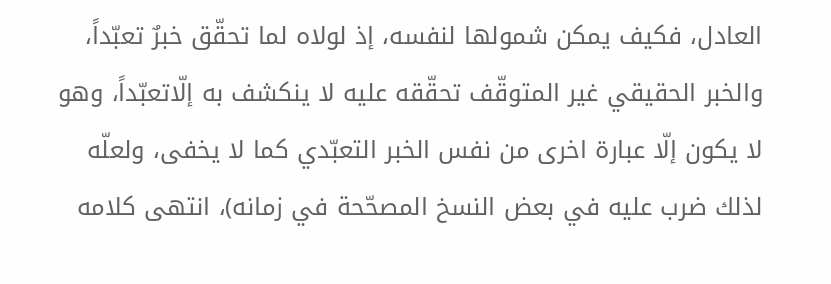العادل، فكيف يمكن شمولها لنفسه، إذ لولاه لما تحقّق خبرٌ تعبّداً، والخبر الحقيقي غير المتوقّف تحقّقه عليه لا ينكشف به إلّاتعبّداً، وهو لا يكون إلّا عبارة اخرى من نفس الخبر التعبّدي كما لا يخفى، ولعلّه لذلك ضرب عليه في بعض النسخ المصحّحة في زمانه)، انتهى كلامه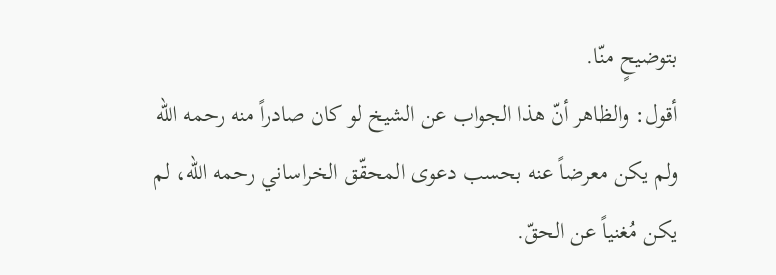بتوضيحٍ منّا.
أقول: والظاهر أنّ هذا الجواب عن الشيخ لو كان صادراً منه رحمه الله ولم يكن معرضاً عنه بحسب دعوى المحقّق الخراساني رحمه الله، لم يكن مُغنياً عن الحقّ.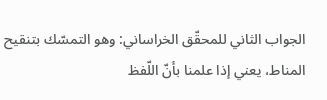الجواب الثاني للمحقّق الخراساني: وهو التمسّك بتنقيح المناط، يعني إذا علمنا بأنّ اللّفظ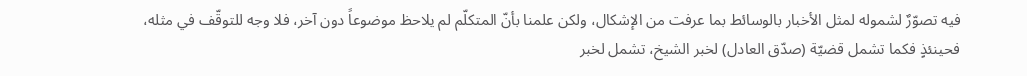فيه تصوّرٌ لشموله لمثل الأخبار بالوسائط بما عرفت من الإشكال، ولكن علمنا بأنّ المتكلّم لم يلاحظ موضوعاً دون آخر، فلا وجه للتوقّف في مثله، فحينئذٍ فكما تشمل قضيّة (صدّق العادل) لخبر الشيخ، تشمل لخبر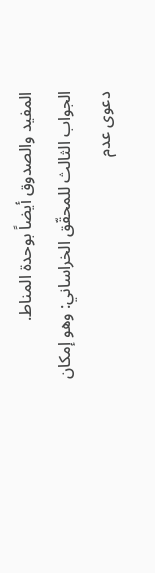المفيد والصدوق أيضاً بوحدة المناط.
الجواب الثالث للمحقّق الخراساني: وهو إمكان دعوى عدم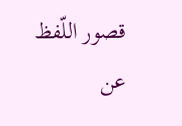قصور اللّفظ عن